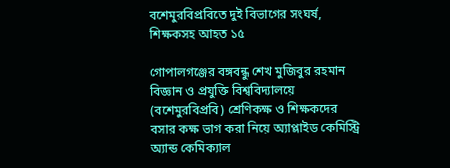বশেমুরবিপ্রবিতে দুই বিভাগের সংঘর্ষ, শিক্ষকসহ আহত ১৫

গোপালগঞ্জের বঙ্গবন্ধু শেখ মুজিবুর রহমান বিজ্ঞান ও প্রযুক্তি বিশ্ববিদ্যালয়ে (বশেমুরবিপ্রবি) শ্রেণিকক্ষ ও শিক্ষকদের বসার কক্ষ ভাগ করা নিয়ে অ্যাপ্লাইড কেমিস্ট্রি অ্যান্ড কেমিক্যাল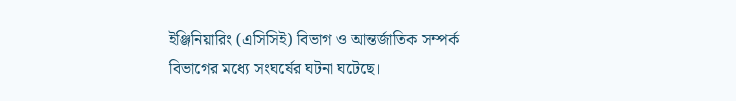ইঞ্জিনিয়ারিং (এসিসিই) বিভাগ ও আন্তর্জাতিক সম্পর্ক বিভাগের মধ্যে সংঘর্ষের ঘটনা ঘটেছে।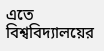এতে বিশ্ববিদ্যালয়ের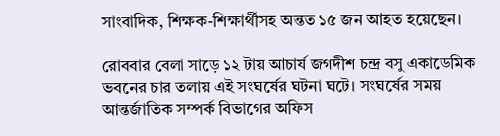সাংবাদিক, শিক্ষক-শিক্ষার্থীসহ অন্তত ১৫ জন আহত হয়েছেন।

রোববার বেলা সাড়ে ১২ টায় আচার্য জগদীশ চন্দ্র বসু একাডেমিক ভবনের চার তলায় এই সংঘর্ষের ঘটনা ঘটে। সংঘর্ষের সময় আন্তর্জাতিক সম্পর্ক বিভাগের অফিস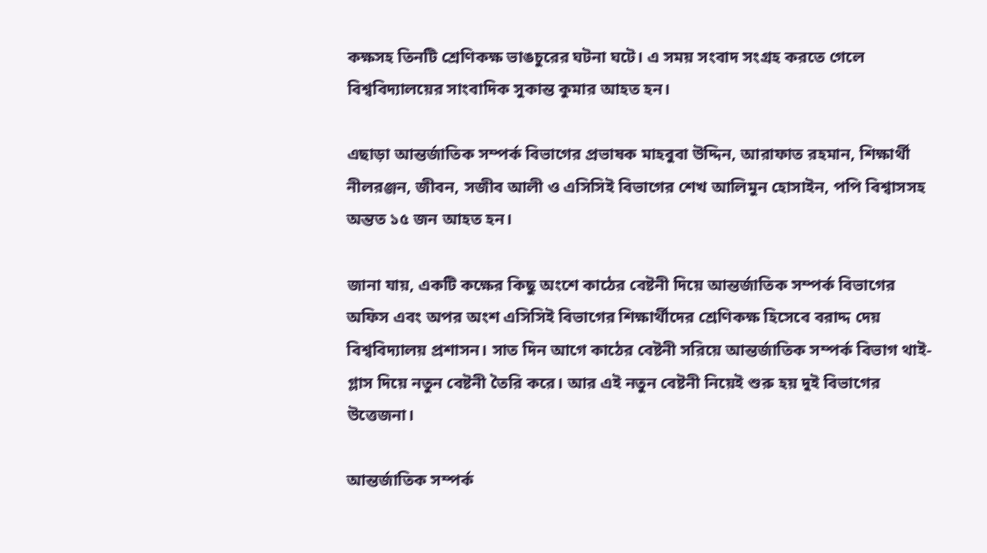কক্ষসহ তিনটি শ্রেণিকক্ষ ভাঙচুরের ঘটনা ঘটে। এ সময় সংবাদ সংগ্রহ করতে গেলে বিশ্ববিদ্যালয়ের সাংবাদিক সুকান্ত কুমার আহত হন।

এছাড়া আন্তর্জাতিক সম্পর্ক বিভাগের প্রভাষক মাহবুবা উদ্দিন, আরাফাত রহমান, শিক্ষার্থী নীলরঞ্জন, জীবন, সজীব আলী ও এসিসিই বিভাগের শেখ আলিমুন হোসাইন, পপি বিশ্বাসসহ অন্তত ১৫ জন আহত হন।

জানা যায়, একটি কক্ষের কিছু অংশে কাঠের বেষ্টনী দিয়ে আন্তর্জাতিক সম্পর্ক বিভাগের অফিস এবং অপর অংশ এসিসিই বিভাগের শিক্ষার্থীদের শ্রেণিকক্ষ হিসেবে বরাদ্দ দেয় বিশ্ববিদ্যালয় প্রশাসন। সাত দিন আগে কাঠের বেষ্টনী সরিয়ে আন্তর্জাতিক সম্পর্ক বিভাগ থাই-গ্লাস দিয়ে নতুন বেষ্টনী তৈরি করে। আর এই নতুন বেষ্টনী নিয়েই শুরু হয় দুই বিভাগের উত্তেজনা।

আন্তর্জাতিক সম্পর্ক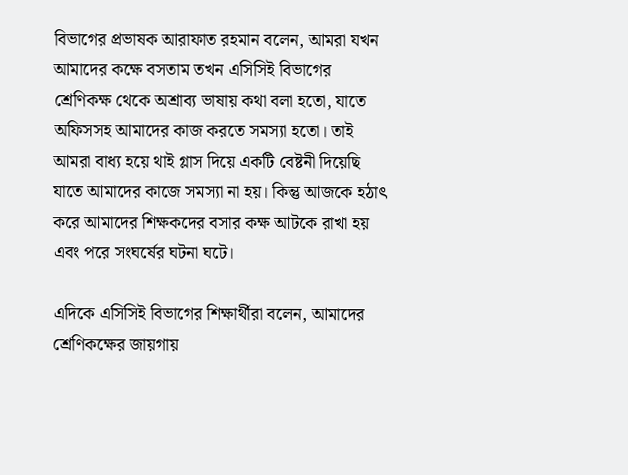বিভাগের প্রভাষক আরাফাত রহমান বলেন, আমরা যখন আমাদের কক্ষে বসতাম তখন এসিসিই বিভাগের শ্রেণিকক্ষ থেকে অশ্রাব্য ভাষায় কথা বলা হতো, যাতে অফিসসহ আমাদের কাজ করতে সমস্যা হতো। তাই আমরা বাধ্য হয়ে থাই গ্লাস দিয়ে একটি বেষ্টনী দিয়েছি যাতে আমাদের কাজে সমস্যা না হয়। কিন্তু আজকে হঠাৎ করে আমাদের শিক্ষকদের বসার কক্ষ আটকে রাখা হয় এবং পরে সংঘর্ষের ঘটনা ঘটে।

এদিকে এসিসিই বিভাগের শিক্ষার্থীরা বলেন, আমাদের শ্রেণিকক্ষের জায়গায়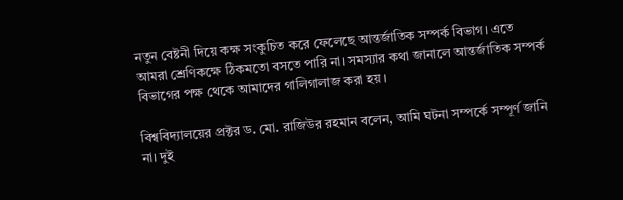নতুন বেষ্টনী দিয়ে কক্ষ সংকুচিত করে ফেলেছে আন্তর্জাতিক সম্পর্ক বিভাগ। এতে আমরা শ্রেণিকক্ষে ঠিকমতো বসতে পারি না। সমস্যার কথা জানালে আন্তর্জাতিক সম্পর্ক বিভাগের পক্ষ থেকে আমাদের গালিগালাজ করা হয়।

বিশ্ববিদ্যালয়ের প্রক্টর ড. মো. রাজিউর রহমান বলেন, আমি ঘটনা সম্পর্কে সম্পূর্ণ জানি না। দুই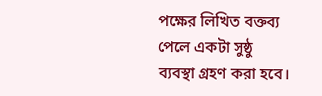পক্ষের লিখিত বক্তব্য পেলে একটা সুষ্ঠু ব্যবস্থা গ্রহণ করা হবে।